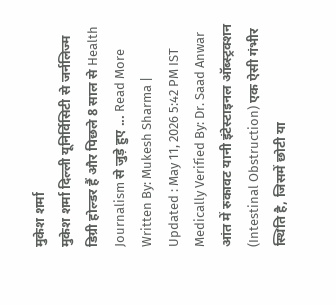मुकेश शर्मा
मुकेश शर्मा दिल्ली यूनिर्विसिटी से जर्नलिज्म डिग्री होल्डर हैं और पिछले 8 साल से Health Journalism से जुड़े हुए ... Read More
Written By: Mukesh Sharma | Updated : May 11, 2026 5:42 PM IST
Medically Verified By: Dr. Saad Anwar
आंत में रुकावट यानी इंटेस्टाइनल ऑब्स्ट्रक्शन (Intestinal Obstruction) एक ऐसी गंभीर स्थिति है, जिसमें छोटी या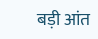बड़ी आंत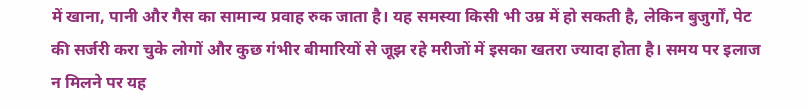में खाना, पानी और गैस का सामान्य प्रवाह रुक जाता है। यह समस्या किसी भी उम्र में हो सकती है, लेकिन बुजुर्गों, पेट की सर्जरी करा चुके लोगों और कुछ गंभीर बीमारियों से जूझ रहे मरीजों में इसका खतरा ज्यादा होता है। समय पर इलाज न मिलने पर यह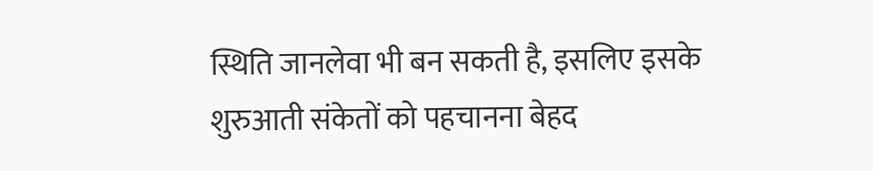स्थिति जानलेवा भी बन सकती है, इसलिए इसके शुरुआती संकेतों को पहचानना बेहद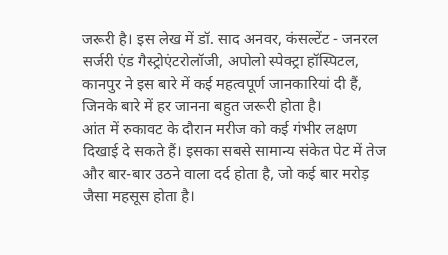जरूरी है। इस लेख में डॉ. साद अनवर, कंसल्टेंट - जनरल सर्जरी एंड गैस्ट्रोएंटरोलॉजी, अपोलो स्पेक्ट्रा हॉस्पिटल, कानपुर ने इस बारे में कई महत्वपूर्ण जानकारियां दी हैं, जिनके बारे में हर जानना बहुत जरूरी होता है।
आंत में रुकावट के दौरान मरीज को कई गंभीर लक्षण दिखाई दे सकते हैं। इसका सबसे सामान्य संकेत पेट में तेज और बार-बार उठने वाला दर्द होता है, जो कई बार मरोड़ जैसा महसूस होता है।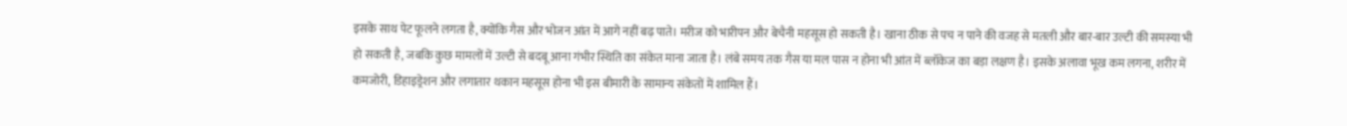इसके साथ पेट फूलने लगता है, क्योंकि गैस और भोजन आंत में आगे नहीं बढ़ पाते। मरीज को भारीपन और बेचैनी महसूस हो सकती है। खाना ठीक से पच न पाने की वजह से मतली और बार-बार उल्टी की समस्या भी हो सकती है, जबकि कुछ मामलों में उल्टी से बदबू आना गंभीर स्थिति का संकेत माना जाता है। लंबे समय तक गैस या मल पास न होना भी आंत में ब्लॉकेज का बड़ा लक्षण है। इसके अलावा भूख कम लगना, शरीर में कमजोरी, डिहाइड्रेशन और लगातार थकान महसूस होना भी इस बीमारी के सामान्य संकेतों में शामिल हैं।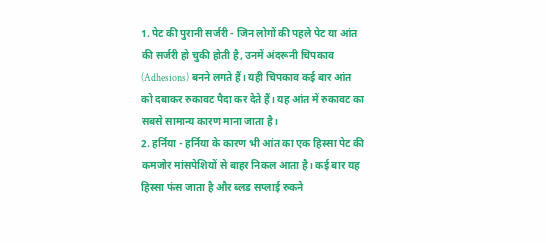1. पेट की पुरानी सर्जरी - जिन लोगों की पहले पेट या आंत की सर्जरी हो चुकी होती है, उनमें अंदरूनी चिपकाव (Adhesions) बनने लगते हैं। यही चिपकाव कई बार आंत को दबाकर रुकावट पैदा कर देते हैं। यह आंत में रुकावट का सबसे सामान्य कारण माना जाता है।
2. हर्निया - हर्निया के कारण भी आंत का एक हिस्सा पेट की कमजोर मांसपेशियों से बाहर निकल आता है। कई बार यह हिस्सा फंस जाता है और ब्लड सप्लाई रुकने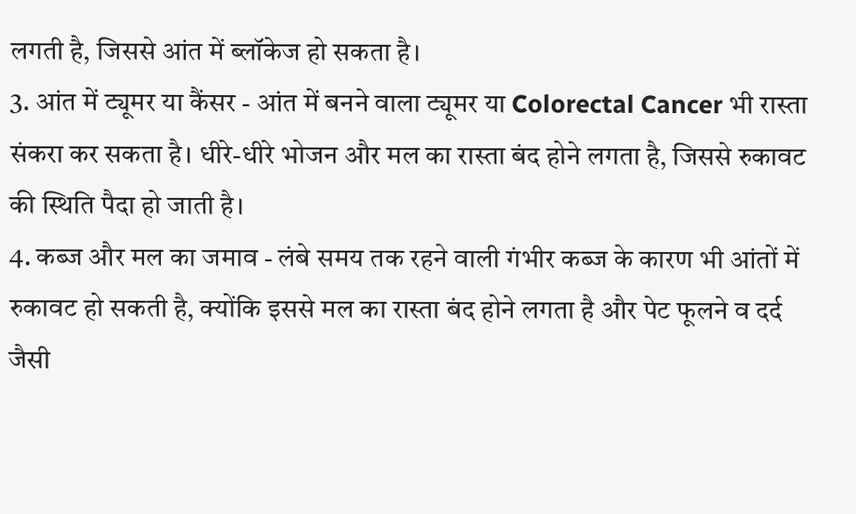लगती है, जिससे आंत में ब्लॉकेज हो सकता है।
3. आंत में ट्यूमर या कैंसर - आंत में बनने वाला ट्यूमर या Colorectal Cancer भी रास्ता संकरा कर सकता है। धीरे-धीरे भोजन और मल का रास्ता बंद होने लगता है, जिससे रुकावट की स्थिति पैदा हो जाती है।
4. कब्ज और मल का जमाव - लंबे समय तक रहने वाली गंभीर कब्ज के कारण भी आंतों में रुकावट हो सकती है, क्योंकि इससे मल का रास्ता बंद होने लगता है और पेट फूलने व दर्द जैसी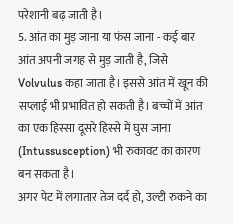परेशानी बढ़ जाती है।
5. आंत का मुड़ जाना या फंस जाना - कई बार आंत अपनी जगह से मुड़ जाती है, जिसे Volvulus कहा जाता है। इससे आंत में खून की सप्लाई भी प्रभावित हो सकती है। बच्चों में आंत का एक हिस्सा दूसरे हिस्से में घुस जाना (Intussusception) भी रुकावट का कारण बन सकता है।
अगर पेट में लगातार तेज दर्द हो, उल्टी रुकने का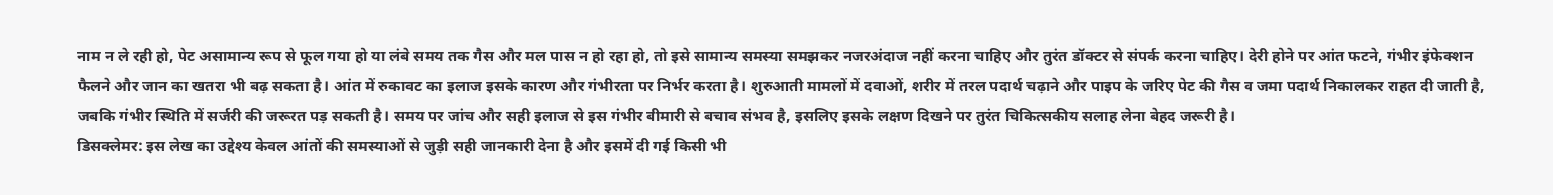नाम न ले रही हो, पेट असामान्य रूप से फूल गया हो या लंबे समय तक गैस और मल पास न हो रहा हो, तो इसे सामान्य समस्या समझकर नजरअंदाज नहीं करना चाहिए और तुरंत डॉक्टर से संपर्क करना चाहिए। देरी होने पर आंत फटने, गंभीर इंफेक्शन फैलने और जान का खतरा भी बढ़ सकता है। आंत में रुकावट का इलाज इसके कारण और गंभीरता पर निर्भर करता है। शुरुआती मामलों में दवाओं, शरीर में तरल पदार्थ चढ़ाने और पाइप के जरिए पेट की गैस व जमा पदार्थ निकालकर राहत दी जाती है, जबकि गंभीर स्थिति में सर्जरी की जरूरत पड़ सकती है। समय पर जांच और सही इलाज से इस गंभीर बीमारी से बचाव संभव है, इसलिए इसके लक्षण दिखने पर तुरंत चिकित्सकीय सलाह लेना बेहद जरूरी है।
डिसक्लेमर: इस लेख का उद्देश्य केवल आंतों की समस्याओं से जुड़ी सही जानकारी देना है और इसमें दी गई किसी भी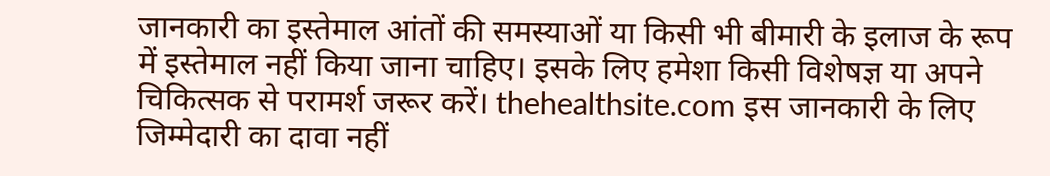जानकारी का इस्तेमाल आंतों की समस्याओं या किसी भी बीमारी के इलाज के रूप में इस्तेमाल नहीं किया जाना चाहिए। इसके लिए हमेशा किसी विशेषज्ञ या अपने चिकित्सक से परामर्श जरूर करें। thehealthsite.com इस जानकारी के लिए जिम्मेदारी का दावा नहीं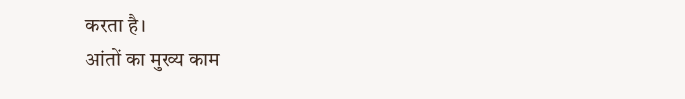करता है।
आंतों का मुख्य काम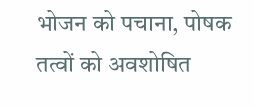भोजन को पचाना, पोषक तत्वों को अवशोषित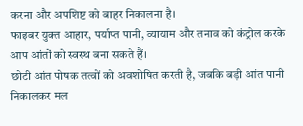करना और अपशिष्ट को बाहर निकालना है।
फाइबर युक्त आहार, पर्याप्त पानी, व्यायाम और तनाव को कंट्रोल करके आप आंतों को स्वस्थ बना सकते हैं।
छोटी आंत पोषक तत्वों को अवशोषित करती है, जबकि बड़ी आंत पानी निकालकर मल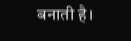बनाती है।